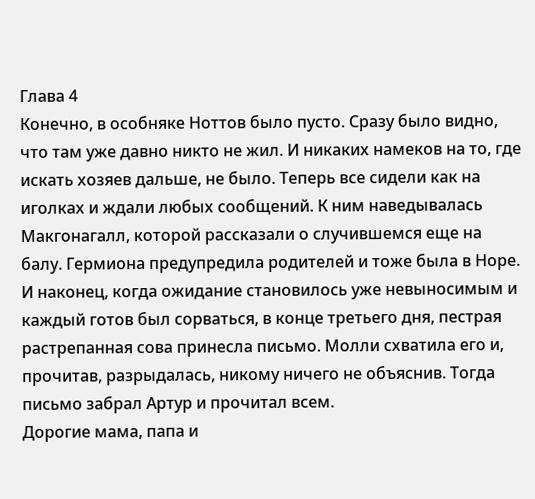Глава 4
Конечно, в особняке Ноттов было пусто. Сразу было видно, что там уже давно никто не жил. И никаких намеков на то, где искать хозяев дальше, не было. Теперь все сидели как на иголках и ждали любых сообщений. К ним наведывалась Макгонагалл, которой рассказали о случившемся еще на балу. Гермиона предупредила родителей и тоже была в Норе. И наконец, когда ожидание становилось уже невыносимым и каждый готов был сорваться, в конце третьего дня, пестрая растрепанная сова принесла письмо. Молли схватила его и, прочитав, разрыдалась, никому ничего не объяснив. Тогда письмо забрал Артур и прочитал всем.
Дорогие мама, папа и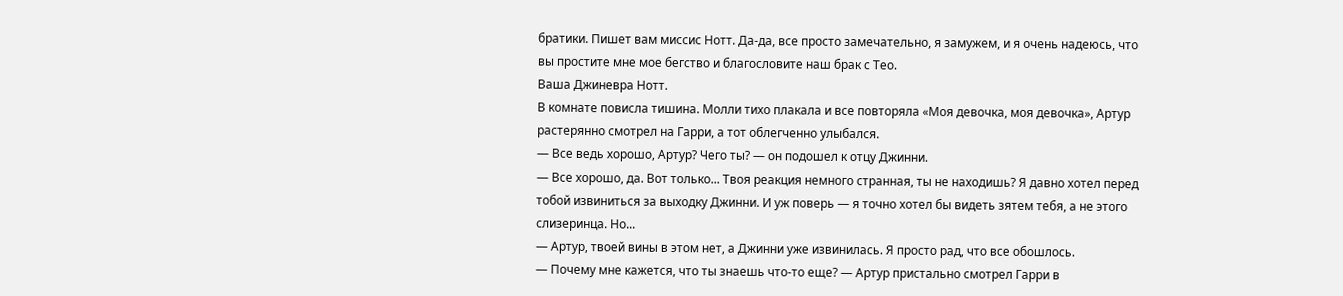братики. Пишет вам миссис Нотт. Да-да, все просто замечательно, я замужем, и я очень надеюсь, что вы простите мне мое бегство и благословите наш брак с Тео.
Ваша Джиневра Нотт.
В комнате повисла тишина. Молли тихо плакала и все повторяла «Моя девочка, моя девочка», Артур растерянно смотрел на Гарри, а тот облегченно улыбался.
— Все ведь хорошо, Артур? Чего ты? — он подошел к отцу Джинни.
— Все хорошо, да. Вот только... Твоя реакция немного странная, ты не находишь? Я давно хотел перед тобой извиниться за выходку Джинни. И уж поверь — я точно хотел бы видеть зятем тебя, а не этого слизеринца. Но...
— Артур, твоей вины в этом нет, а Джинни уже извинилась. Я просто рад, что все обошлось.
— Почему мне кажется, что ты знаешь что-то еще? — Артур пристально смотрел Гарри в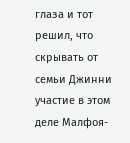глаза и тот решил, что скрывать от семьи Джинни участие в этом деле Малфоя-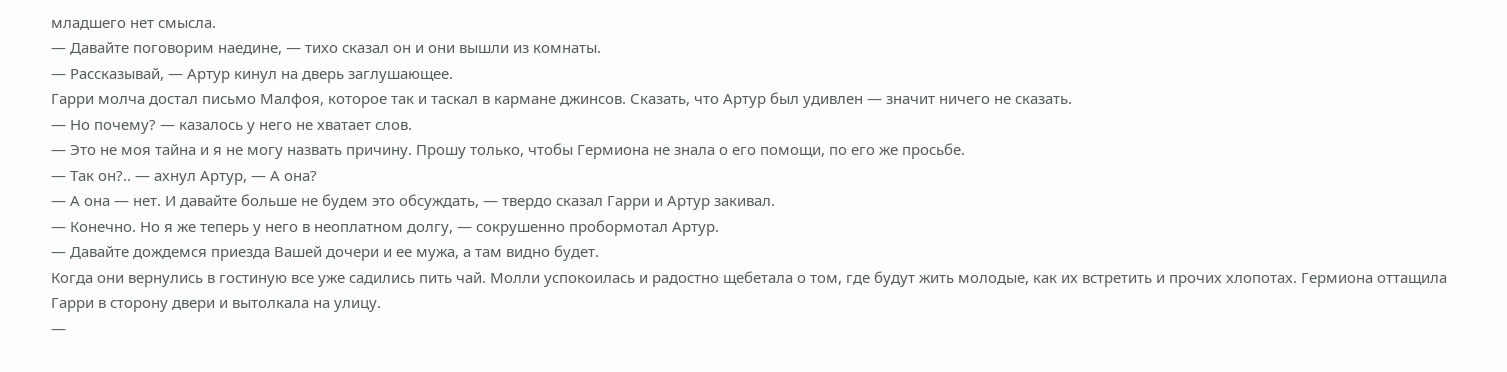младшего нет смысла.
— Давайте поговорим наедине, — тихо сказал он и они вышли из комнаты.
— Рассказывай, — Артур кинул на дверь заглушающее.
Гарри молча достал письмо Малфоя, которое так и таскал в кармане джинсов. Сказать, что Артур был удивлен — значит ничего не сказать.
— Но почему? — казалось у него не хватает слов.
— Это не моя тайна и я не могу назвать причину. Прошу только, чтобы Гермиона не знала о его помощи, по его же просьбе.
— Так он?.. — ахнул Артур, — А она?
— А она — нет. И давайте больше не будем это обсуждать, — твердо сказал Гарри и Артур закивал.
— Конечно. Но я же теперь у него в неоплатном долгу, — сокрушенно пробормотал Артур.
— Давайте дождемся приезда Вашей дочери и ее мужа, а там видно будет.
Когда они вернулись в гостиную все уже садились пить чай. Молли успокоилась и радостно щебетала о том, где будут жить молодые, как их встретить и прочих хлопотах. Гермиона оттащила Гарри в сторону двери и вытолкала на улицу.
—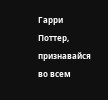Гарри Поттер, признавайся во всем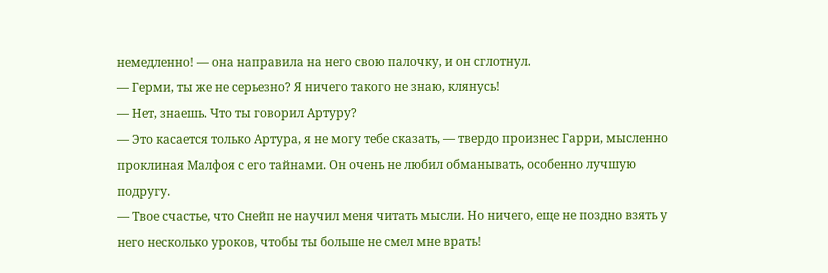немедленно! — она направила на него свою палочку, и он сглотнул.
— Герми, ты же не серьезно? Я ничего такого не знаю, клянусь!
— Нет, знаешь. Что ты говорил Артуру?
— Это касается только Артура, я не могу тебе сказать, — твердо произнес Гарри, мысленно проклиная Малфоя с его тайнами. Он очень не любил обманывать, особенно лучшую подругу.
— Твое счастье, что Снейп не научил меня читать мысли. Но ничего, еще не поздно взять у него несколько уроков, чтобы ты больше не смел мне врать!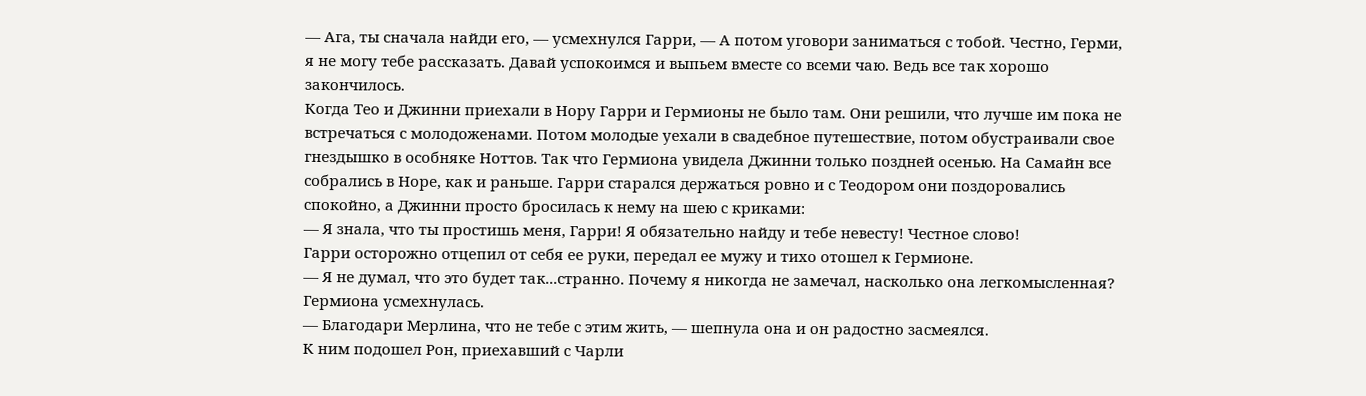— Ага, ты сначала найди его, — усмехнулся Гарри, — А потом уговори заниматься с тобой. Честно, Герми, я не могу тебе рассказать. Давай успокоимся и выпьем вместе со всеми чаю. Ведь все так хорошо закончилось.
Когда Тео и Джинни приехали в Нору Гарри и Гермионы не было там. Они решили, что лучше им пока не встречаться с молодоженами. Потом молодые уехали в свадебное путешествие, потом обустраивали свое гнездышко в особняке Ноттов. Так что Гермиона увидела Джинни только поздней осенью. На Самайн все собрались в Норе, как и раньше. Гарри старался держаться ровно и с Теодором они поздоровались спокойно, а Джинни просто бросилась к нему на шею с криками:
— Я знала, что ты простишь меня, Гарри! Я обязательно найду и тебе невесту! Честное слово!
Гарри осторожно отцепил от себя ее руки, передал ее мужу и тихо отошел к Гермионе.
— Я не думал, что это будет так...странно. Почему я никогда не замечал, насколько она легкомысленная?
Гермиона усмехнулась.
— Благодари Мерлина, что не тебе с этим жить, — шепнула она и он радостно засмеялся.
К ним подошел Рон, приехавший с Чарли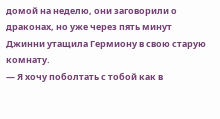домой на неделю, они заговорили о драконах, но уже через пять минут Джинни утащила Гермиону в свою старую комнату.
— Я хочу поболтать с тобой как в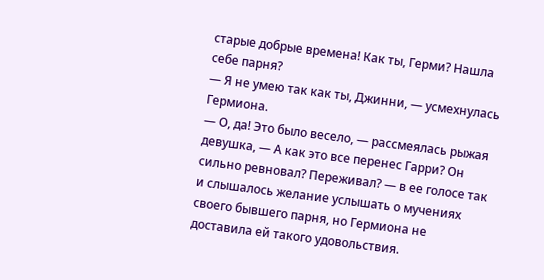старые добрые времена! Как ты, Герми? Нашла себе парня?
— Я не умею так как ты, Джинни, — усмехнулась Гермиона.
— О, да! Это было весело, — рассмеялась рыжая девушка, — А как это все перенес Гарри? Он сильно ревновал? Переживал? — в ее голосе так и слышалось желание услышать о мучениях своего бывшего парня, но Гермиона не доставила ей такого удовольствия.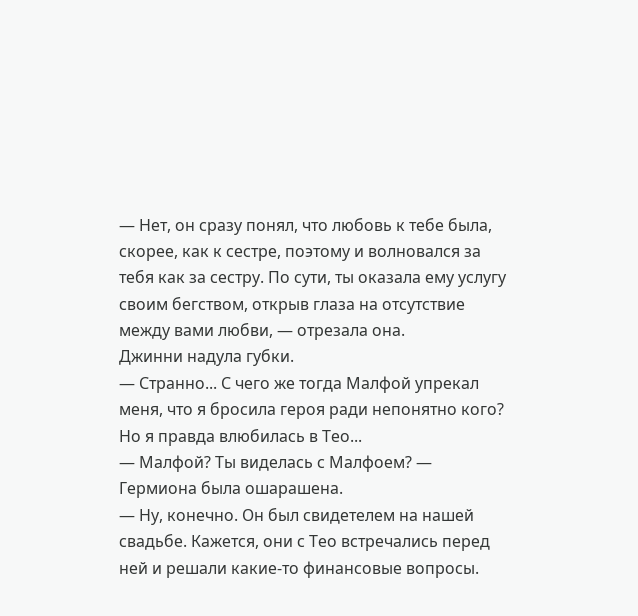— Нет, он сразу понял, что любовь к тебе была, скорее, как к сестре, поэтому и волновался за тебя как за сестру. По сути, ты оказала ему услугу своим бегством, открыв глаза на отсутствие между вами любви, — отрезала она.
Джинни надула губки.
— Странно... С чего же тогда Малфой упрекал меня, что я бросила героя ради непонятно кого? Но я правда влюбилась в Тео...
— Малфой? Ты виделась с Малфоем? — Гермиона была ошарашена.
— Ну, конечно. Он был свидетелем на нашей свадьбе. Кажется, они с Тео встречались перед ней и решали какие-то финансовые вопросы.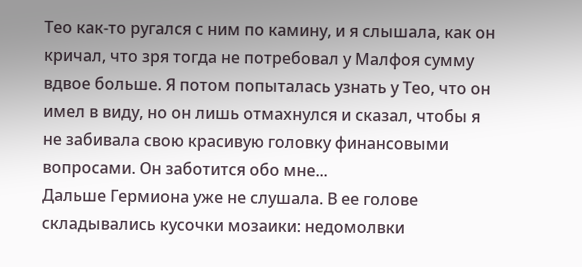Тео как-то ругался с ним по камину, и я слышала, как он кричал, что зря тогда не потребовал у Малфоя сумму вдвое больше. Я потом попыталась узнать у Тео, что он имел в виду, но он лишь отмахнулся и сказал, чтобы я не забивала свою красивую головку финансовыми вопросами. Он заботится обо мне...
Дальше Гермиона уже не слушала. В ее голове складывались кусочки мозаики: недомолвки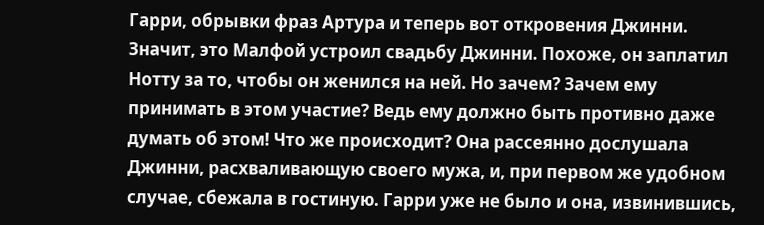Гарри, обрывки фраз Артура и теперь вот откровения Джинни. Значит, это Малфой устроил свадьбу Джинни. Похоже, он заплатил Нотту за то, чтобы он женился на ней. Но зачем? Зачем ему принимать в этом участие? Ведь ему должно быть противно даже думать об этом! Что же происходит? Она рассеянно дослушала Джинни, расхваливающую своего мужа, и, при первом же удобном случае, сбежала в гостиную. Гарри уже не было и она, извинившись,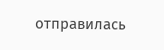отправилась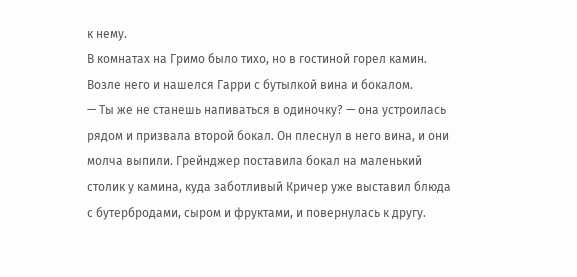к нему.
В комнатах на Гримо было тихо, но в гостиной горел камин. Возле него и нашелся Гарри с бутылкой вина и бокалом.
— Ты же не станешь напиваться в одиночку? — она устроилась рядом и призвала второй бокал. Он плеснул в него вина, и они молча выпили. Грейнджер поставила бокал на маленький столик у камина, куда заботливый Кричер уже выставил блюда с бутербродами, сыром и фруктами, и повернулась к другу.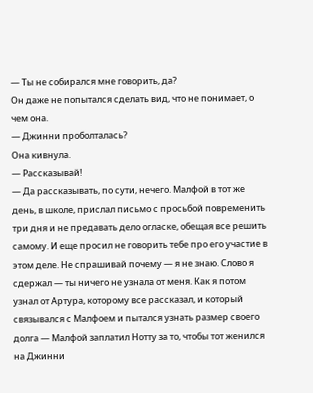— Ты не собирался мне говорить, да?
Он даже не попытался сделать вид, что не понимает, о чем она.
— Джинни проболталась?
Она кивнула.
— Рассказывай!
— Да рассказывать, по сути, нечего. Малфой в тот же день, в школе, прислал письмо с просьбой повременить три дня и не предавать дело огласке, обещая все решить самому. И еще просил не говорить тебе про его участие в этом деле. Не спрашивай почему — я не знаю. Слово я сдержал — ты ничего не узнала от меня. Как я потом узнал от Артура, которому все рассказал, и который связывался с Малфоем и пытался узнать размер своего долга — Малфой заплатил Нотту за то, чтобы тот женился на Джинни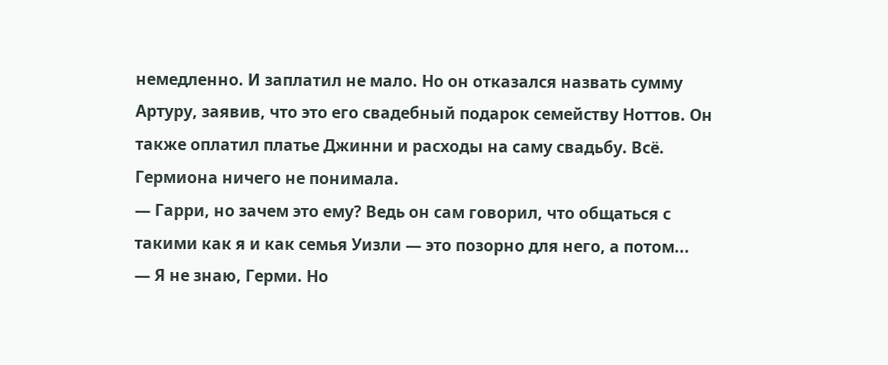немедленно. И заплатил не мало. Но он отказался назвать сумму Артуру, заявив, что это его свадебный подарок семейству Ноттов. Он также оплатил платье Джинни и расходы на саму свадьбу. Всё.
Гермиона ничего не понимала.
— Гарри, но зачем это ему? Ведь он сам говорил, что общаться с такими как я и как семья Уизли — это позорно для него, а потом...
— Я не знаю, Герми. Но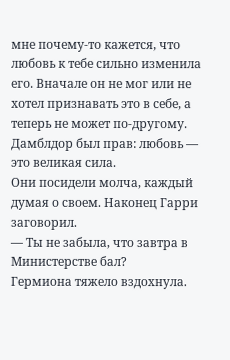мне почему-то кажется, что любовь к тебе сильно изменила его. Вначале он не мог или не хотел признавать это в себе, а теперь не может по-другому. Дамблдор был прав: любовь — это великая сила.
Они посидели молча, каждый думая о своем. Наконец Гарри заговорил.
— Ты не забыла, что завтра в Министерстве бал?
Гермиона тяжело вздохнула.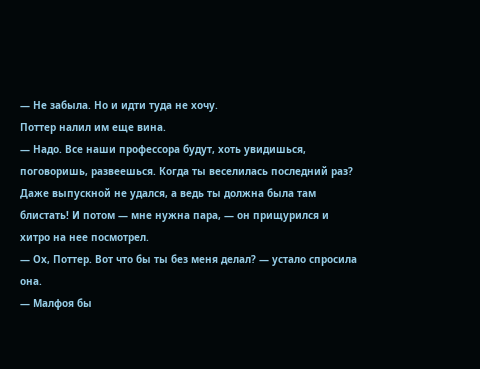— Не забыла. Но и идти туда не хочу.
Поттер налил им еще вина.
— Надо. Все наши профессора будут, хоть увидишься, поговоришь, развеешься. Когда ты веселилась последний раз? Даже выпускной не удался, а ведь ты должна была там блистать! И потом — мне нужна пара, — он прищурился и хитро на нее посмотрел.
— Ох, Поттер. Вот что бы ты без меня делал? — устало спросила она.
— Малфоя бы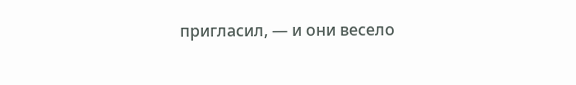пригласил, — и они весело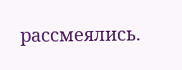рассмеялись.